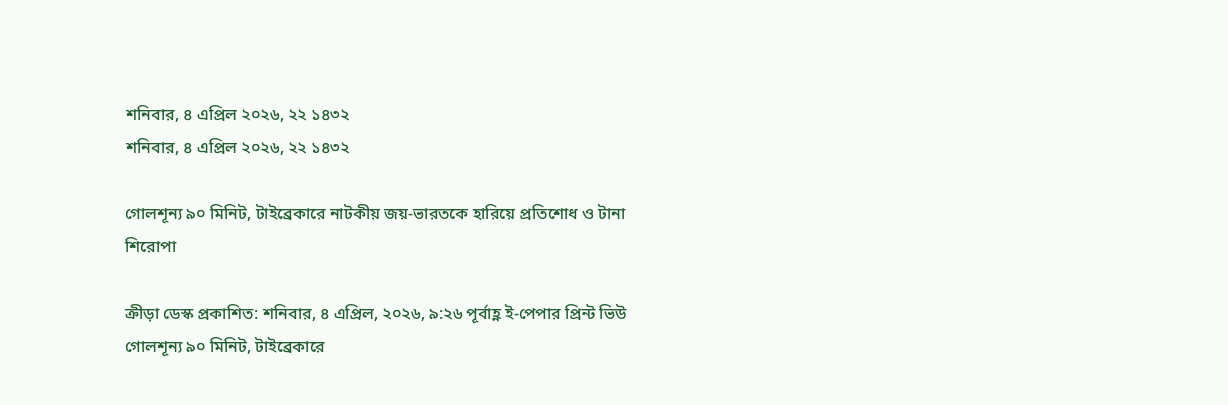শনিবার, ৪ এপ্রিল ২০২৬, ২২ ১৪৩২
শনিবার, ৪ এপ্রিল ২০২৬, ২২ ১৪৩২

গোলশূন্য ৯০ মিনিট, টাইব্রেকারে নাটকীয় জয়-ভারতকে হারিয়ে প্রতিশোধ ও টানা শিরোপা

ক্রীড়া ডেস্ক প্রকাশিত: শনিবার, ৪ এপ্রিল, ২০২৬, ৯:২৬ পূর্বাহ্ণ ই-পেপার প্রিন্ট ভিউ
গোলশূন্য ৯০ মিনিট, টাইব্রেকারে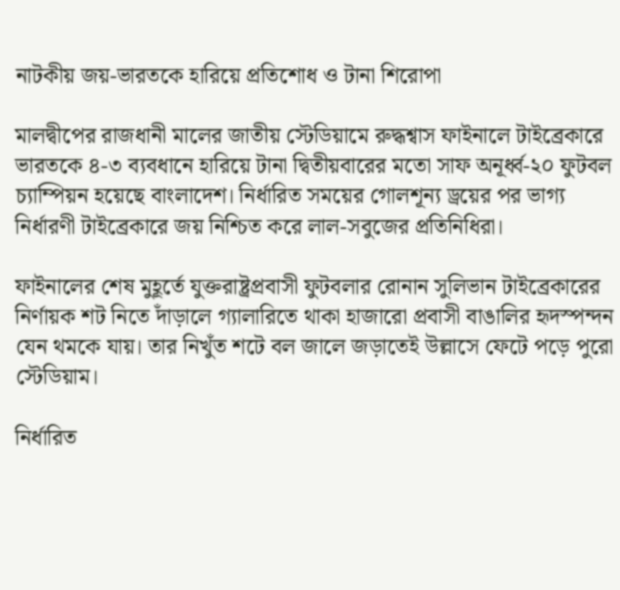নাটকীয় জয়-ভারতকে হারিয়ে প্রতিশোধ ও টানা শিরোপা

মালদ্বীপের রাজধানী মালের জাতীয় স্টেডিয়ামে রুদ্ধশ্বাস ফাইনালে টাইব্রেকারে ভারতকে ৪-৩ ব্যবধানে হারিয়ে টানা দ্বিতীয়বারের মতো সাফ অনূর্ধ্ব-২০ ফুটবল চ্যাম্পিয়ন হয়েছে বাংলাদেশ। নির্ধারিত সময়ের গোলশূন্য ড্রয়ের পর ভাগ্য নির্ধারণী টাইব্রেকারে জয় নিশ্চিত করে লাল-সবুজের প্রতিনিধিরা।

ফাইনালের শেষ মুহূর্তে যুক্তরাষ্ট্রপ্রবাসী ফুটবলার রোনান সুলিভান টাইব্রেকারের নির্ণায়ক শট নিতে দাঁড়ালে গ্যালারিতে থাকা হাজারো প্রবাসী বাঙালির হৃদস্পন্দন যেন থমকে যায়। তার নিখুঁত শটে বল জালে জড়াতেই উল্লাসে ফেটে পড়ে পুরো স্টেডিয়াম।

নির্ধারিত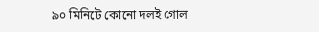৯০ মিনিটে কোনো দলই গোল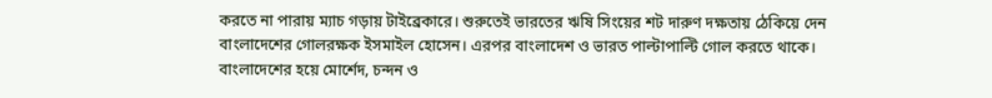করতে না পারায় ম্যাচ গড়ায় টাইব্রেকারে। শুরুতেই ভারতের ঋষি সিংয়ের শট দারুণ দক্ষতায় ঠেকিয়ে দেন বাংলাদেশের গোলরক্ষক ইসমাইল হোসেন। এরপর বাংলাদেশ ও ভারত পাল্টাপাল্টি গোল করতে থাকে। বাংলাদেশের হয়ে মোর্শেদ, চন্দন ও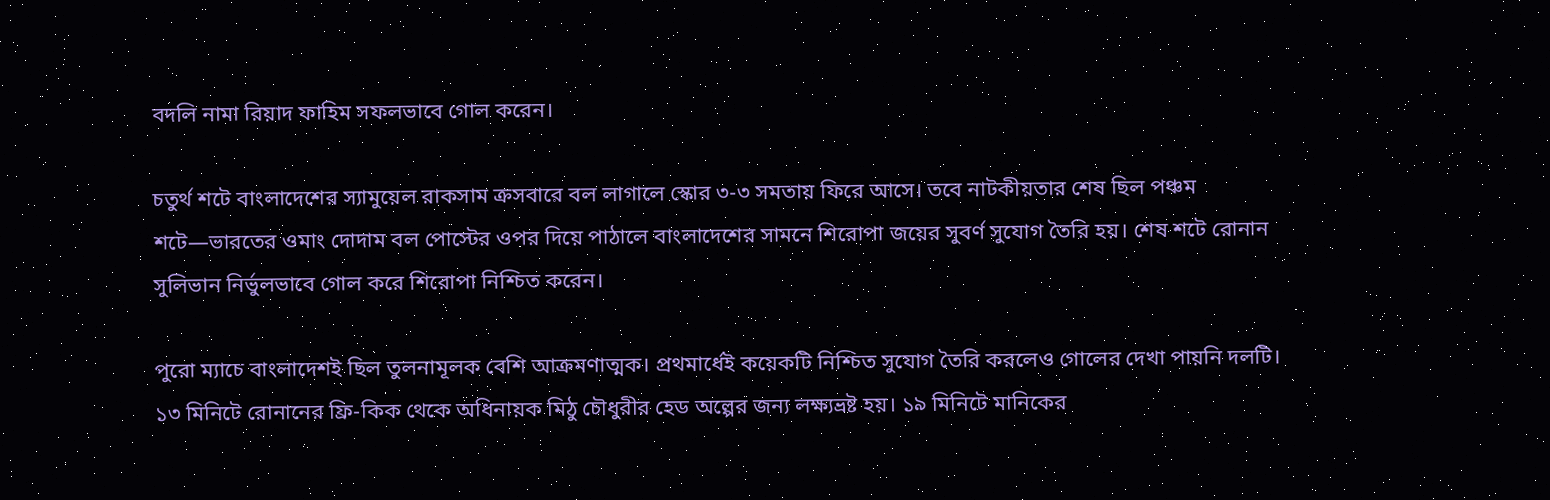বদলি নামা রিয়াদ ফাহিম সফলভাবে গোল করেন।

চতুর্থ শটে বাংলাদেশের স্যামুয়েল রাকসাম ক্রসবারে বল লাগালে স্কোর ৩-৩ সমতায় ফিরে আসে। তবে নাটকীয়তার শেষ ছিল পঞ্চম শটে—ভারতের ওমাং দোদাম বল পোস্টের ওপর দিয়ে পাঠালে বাংলাদেশের সামনে শিরোপা জয়ের সুবর্ণ সুযোগ তৈরি হয়। শেষ শটে রোনান সুলিভান নির্ভুলভাবে গোল করে শিরোপা নিশ্চিত করেন।

পুরো ম্যাচে বাংলাদেশই ছিল তুলনামূলক বেশি আক্রমণাত্মক। প্রথমার্ধেই কয়েকটি নিশ্চিত সুযোগ তৈরি করলেও গোলের দেখা পায়নি দলটি। ১৩ মিনিটে রোনানের ফ্রি-কিক থেকে অধিনায়ক মিঠু চৌধুরীর হেড অল্পের জন্য লক্ষ্যভ্রষ্ট হয়। ১৯ মিনিটে মানিকের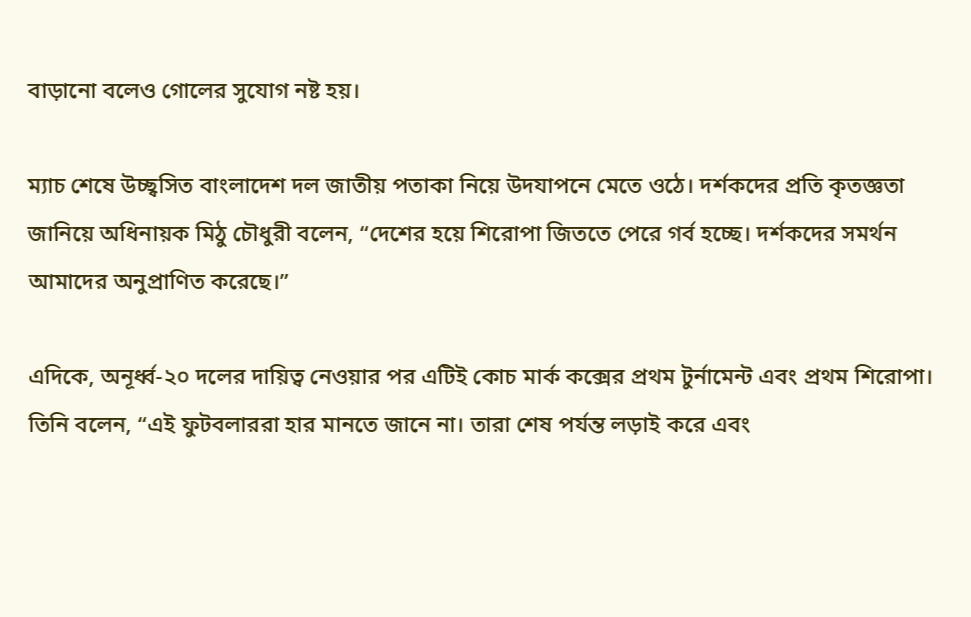বাড়ানো বলেও গোলের সুযোগ নষ্ট হয়।

ম্যাচ শেষে উচ্ছ্বসিত বাংলাদেশ দল জাতীয় পতাকা নিয়ে উদযাপনে মেতে ওঠে। দর্শকদের প্রতি কৃতজ্ঞতা জানিয়ে অধিনায়ক মিঠু চৌধুরী বলেন, “দেশের হয়ে শিরোপা জিততে পেরে গর্ব হচ্ছে। দর্শকদের সমর্থন আমাদের অনুপ্রাণিত করেছে।”

এদিকে, অনূর্ধ্ব-২০ দলের দায়িত্ব নেওয়ার পর এটিই কোচ মার্ক কক্সের প্রথম টুর্নামেন্ট এবং প্রথম শিরোপা। তিনি বলেন, “এই ফুটবলাররা হার মানতে জানে না। তারা শেষ পর্যন্ত লড়াই করে এবং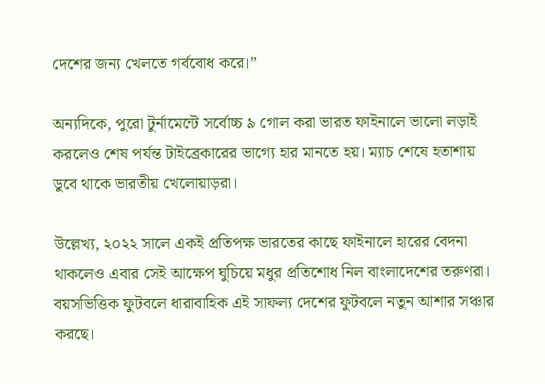দেশের জন্য খেলতে গর্ববোধ করে।”

অন্যদিকে, পুরো টুর্নামেন্টে সর্বোচ্চ ৯ গোল করা ভারত ফাইনালে ভালো লড়াই করলেও শেষ পর্যন্ত টাইব্রেকারের ভাগ্যে হার মানতে হয়। ম্যাচ শেষে হতাশায় ডুবে থাকে ভারতীয় খেলোয়াড়রা।

উল্লেখ্য, ২০২২ সালে একই প্রতিপক্ষ ভারতের কাছে ফাইনালে হারের বেদনা থাকলেও এবার সেই আক্ষেপ ঘুচিয়ে মধুর প্রতিশোধ নিল বাংলাদেশের তরুণরা। বয়সভিত্তিক ফুটবলে ধারাবাহিক এই সাফল্য দেশের ফুটবলে নতুন আশার সঞ্চার করছে।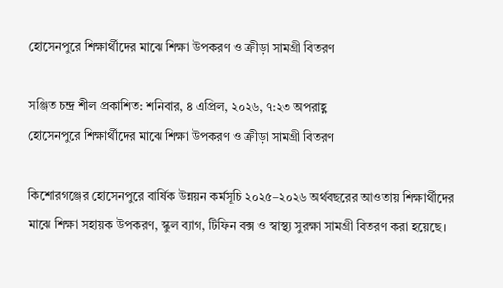হোসেনপুরে শিক্ষার্থীদের মাঝে শিক্ষা উপকরণ ও ক্রীড়া সামগ্রী বিতরণ

সঞ্জিত চন্দ্র শীল প্রকাশিত: শনিবার, ৪ এপ্রিল, ২০২৬, ৭:২৩ অপরাহ্ণ
হোসেনপুরে শিক্ষার্থীদের মাঝে শিক্ষা উপকরণ ও ক্রীড়া সামগ্রী বিতরণ

কিশোরগঞ্জের হোসেনপুরে বার্ষিক উন্নয়ন কর্মসূচি ২০২৫–২০২৬ অর্থবছরের আওতায় শিক্ষার্থীদের মাঝে শিক্ষা সহায়ক উপকরণ, স্কুল ব্যাগ, টিফিন বক্স ও স্বাস্থ্য সুরক্ষা সামগ্রী বিতরণ করা হয়েছে।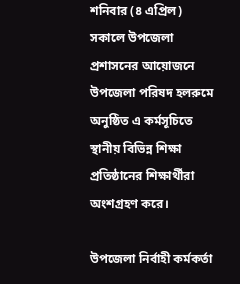শনিবার (৪ এপ্রিল) সকালে উপজেলা প্রশাসনের আয়োজনে উপজেলা পরিষদ হলরুমে অনুষ্ঠিত এ কর্মসূচিতে স্থানীয় বিভিন্ন শিক্ষা প্রতিষ্ঠানের শিক্ষার্থীরা অংশগ্রহণ করে।

উপজেলা নির্বাহী কর্মকর্তা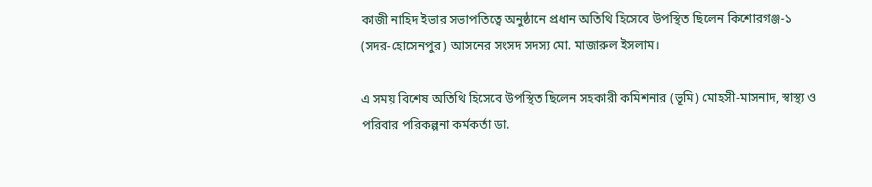কাজী নাহিদ ইভার সভাপতিত্বে অনুষ্ঠানে প্রধান অতিথি হিসেবে উপস্থিত ছিলেন কিশোরগঞ্জ-১ (সদর-হোসেনপুর) আসনের সংসদ সদস্য মো. মাজারুল ইসলাম।

এ সময় বিশেষ অতিথি হিসেবে উপস্থিত ছিলেন সহকারী কমিশনার (ভূমি) মোহসী-মাসনাদ, স্বাস্থ্য ও পরিবার পরিকল্পনা কর্মকর্তা ডা.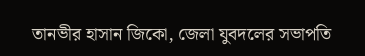তানভীর হাসান জিকো, জেলা যুবদলের সভাপতি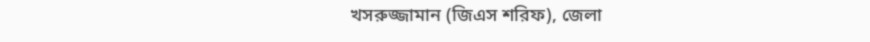খসরুজ্জামান (জিএস শরিফ), জেলা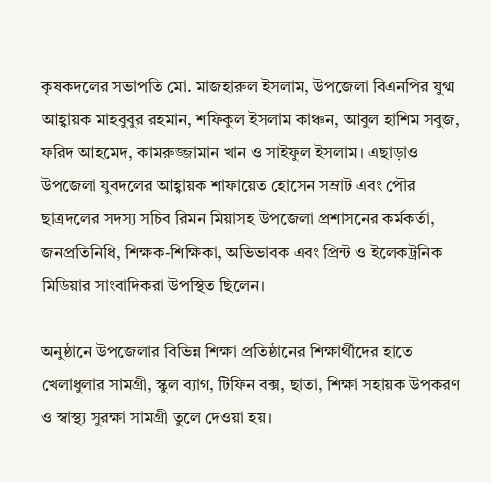কৃষকদলের সভাপতি মো. মাজহারুল ইসলাম, উপজেলা বিএনপির যুগ্ম আহ্বায়ক মাহবুবুর রহমান, শফিকুল ইসলাম কাঞ্চন, আবুল হাশিম সবুজ, ফরিদ আহমেদ, কামরুজ্জামান খান ও সাইফুল ইসলাম। এছাড়াও উপজেলা যুবদলের আহ্বায়ক শাফায়েত হোসেন সম্রাট এবং পৌর ছাত্রদলের সদস্য সচিব রিমন মিয়াসহ উপজেলা প্রশাসনের কর্মকর্তা, জনপ্রতিনিধি, শিক্ষক-শিক্ষিকা, অভিভাবক এবং প্রিন্ট ও ইলেকট্রনিক মিডিয়ার সাংবাদিকরা উপস্থিত ছিলেন।

অনুষ্ঠানে উপজেলার বিভিন্ন শিক্ষা প্রতিষ্ঠানের শিক্ষার্থীদের হাতে খেলাধুলার সামগ্রী, স্কুল ব্যাগ, টিফিন বক্স, ছাতা, শিক্ষা সহায়ক উপকরণ ও স্বাস্থ্য সুরক্ষা সামগ্রী তুলে দেওয়া হয়।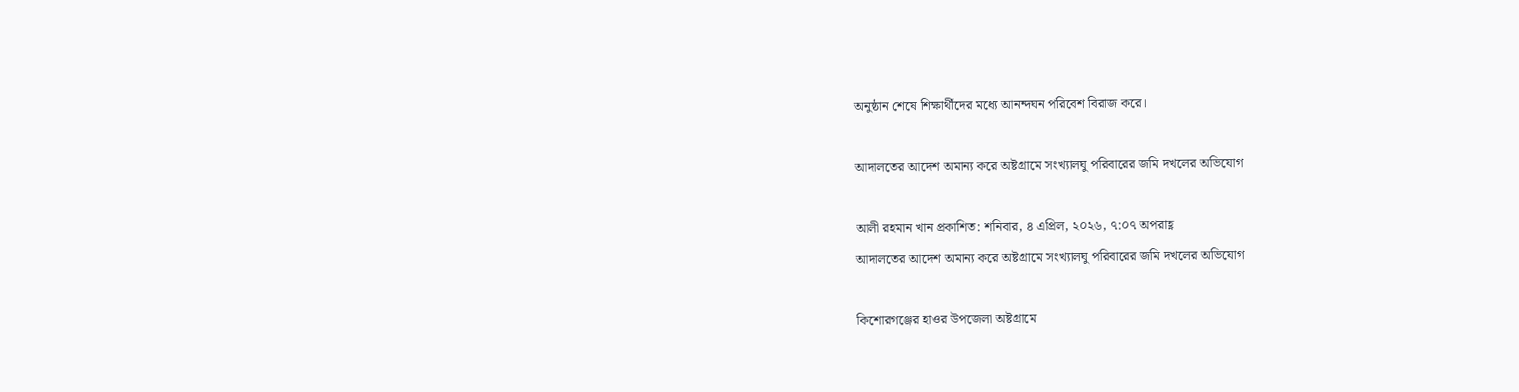অনুষ্ঠান শেষে শিক্ষার্থীদের মধ্যে আনন্দঘন পরিবেশ বিরাজ করে।

আদালতের আদেশ অমান্য করে অষ্টগ্রামে সংখ্যালঘু পরিবারের জমি দখলের অভিযোগ

আলী রহমান খান প্রকাশিত: শনিবার, ৪ এপ্রিল, ২০২৬, ৭:০৭ অপরাহ্ণ
আদালতের আদেশ অমান্য করে অষ্টগ্রামে সংখ্যালঘু পরিবারের জমি দখলের অভিযোগ

কিশোরগঞ্জের হাওর উপজেলা অষ্টগ্রামে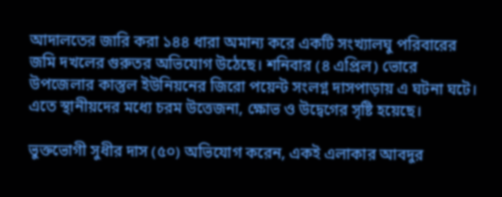আদালতের জারি করা ১৪৪ ধারা অমান্য করে একটি সংখ্যালঘু পরিবারের জমি দখলের গুরুতর অভিযোগ উঠেছে। শনিবার (৪ এপ্রিল) ভোরে উপজেলার কাস্তুল ইউনিয়নের জিরো পয়েন্ট সংলগ্ন দাসপাড়ায় এ ঘটনা ঘটে। এতে স্থানীয়দের মধ্যে চরম উত্তেজনা, ক্ষোভ ও উদ্বেগের সৃষ্টি হয়েছে।

ভুক্তভোগী সুধীর দাস (৫০) অভিযোগ করেন, একই এলাকার আবদুর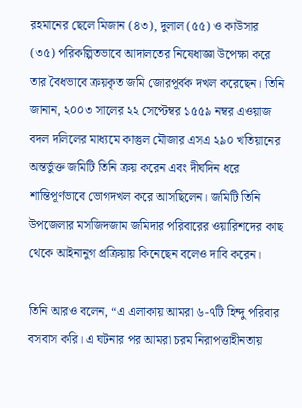রহমানের ছেলে মিজান (৪৩), দুলাল (৫৫) ও কাউসার (৩৫) পরিকল্পিতভাবে আদালতের নিষেধাজ্ঞা উপেক্ষা করে তার বৈধভাবে ক্রয়কৃত জমি জোরপূর্বক দখল করেছেন। তিনি জানান, ২০০৩ সালের ২২ সেপ্টেম্বর ১৫৫৯ নম্বর এওয়াজ বদল দলিলের মাধ্যমে কাস্তুল মৌজার এসএ ২৯০ খতিয়ানের অন্তর্ভুক্ত জমিটি তিনি ক্রয় করেন এবং দীর্ঘদিন ধরে শান্তিপূর্ণভাবে ভোগদখল করে আসছিলেন। জমিটি তিনি উপজেলার মসজিদজাম জমিদার পরিবারের ওয়ারিশদের কাছ থেকে আইনানুগ প্রক্রিয়ায় কিনেছেন বলেও দাবি করেন।

তিনি আরও বলেন, “এ এলাকায় আমরা ৬-৭টি হিন্দু পরিবার বসবাস করি। এ ঘটনার পর আমরা চরম নিরাপত্তাহীনতায়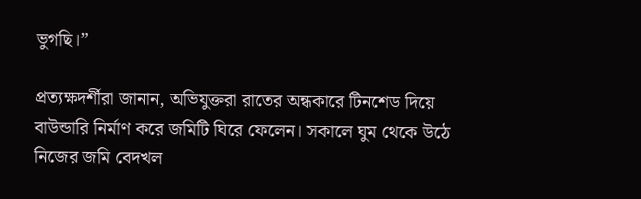ভুগছি।”

প্রত্যক্ষদর্শীরা জানান, অভিযুক্তরা রাতের অন্ধকারে টিনশেড দিয়ে বাউন্ডারি নির্মাণ করে জমিটি ঘিরে ফেলেন। সকালে ঘুম থেকে উঠে নিজের জমি বেদখল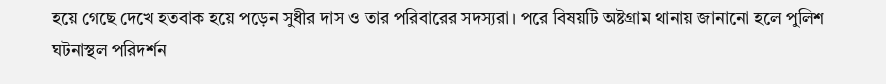হয়ে গেছে দেখে হতবাক হয়ে পড়েন সুধীর দাস ও তার পরিবারের সদস্যরা। পরে বিষয়টি অষ্টগ্রাম থানায় জানানো হলে পুলিশ ঘটনাস্থল পরিদর্শন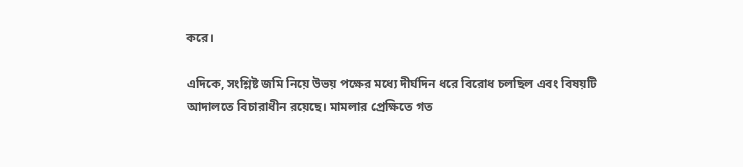করে।

এদিকে, সংশ্লিষ্ট জমি নিয়ে উভয় পক্ষের মধ্যে দীর্ঘদিন ধরে বিরোধ চলছিল এবং বিষয়টি আদালতে বিচারাধীন রয়েছে। মামলার প্রেক্ষিতে গত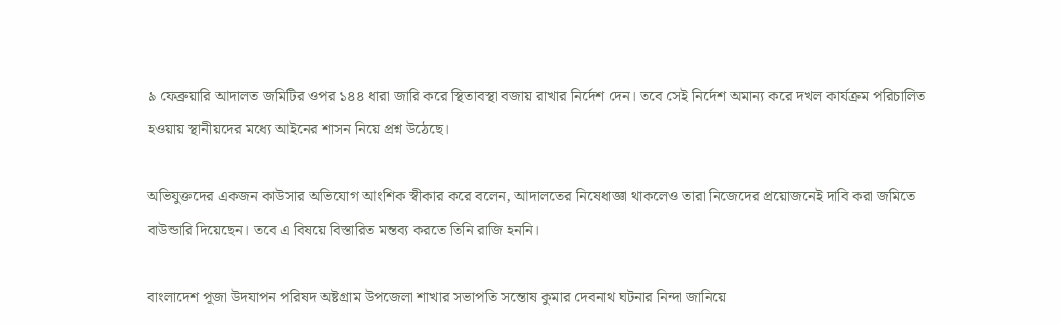৯ ফেব্রুয়ারি আদালত জমিটির ওপর ১৪৪ ধারা জারি করে স্থিতাবস্থা বজায় রাখার নির্দেশ দেন। তবে সেই নির্দেশ অমান্য করে দখল কার্যক্রম পরিচালিত হওয়ায় স্থানীয়দের মধ্যে আইনের শাসন নিয়ে প্রশ্ন উঠেছে।

অভিযুক্তদের একজন কাউসার অভিযোগ আংশিক স্বীকার করে বলেন, আদালতের নিষেধাজ্ঞা থাকলেও তারা নিজেদের প্রয়োজনেই দাবি করা জমিতে বাউন্ডারি দিয়েছেন। তবে এ বিষয়ে বিস্তারিত মন্তব্য করতে তিনি রাজি হননি।

বাংলাদেশ পূজা উদযাপন পরিষদ অষ্টগ্রাম উপজেলা শাখার সভাপতি সন্তোষ কুমার দেবনাথ ঘটনার নিন্দা জানিয়ে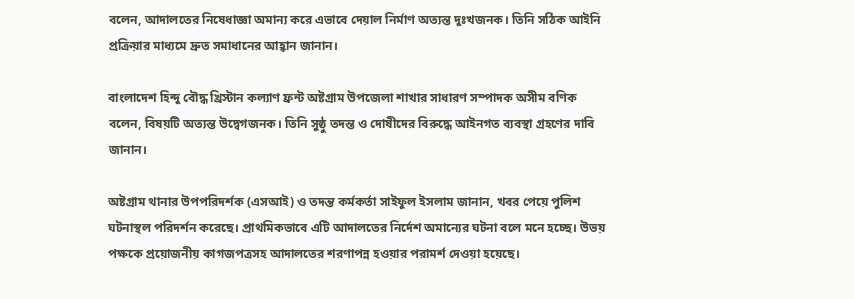বলেন, আদালতের নিষেধাজ্ঞা অমান্য করে এভাবে দেয়াল নির্মাণ অত্যন্ত দুঃখজনক। তিনি সঠিক আইনি প্রক্রিয়ার মাধ্যমে দ্রুত সমাধানের আহ্বান জানান।

বাংলাদেশ হিন্দু বৌদ্ধ খ্রিস্টান কল্যাণ ফ্রন্ট অষ্টগ্রাম উপজেলা শাখার সাধারণ সম্পাদক অসীম বণিক বলেন, বিষয়টি অত্যন্ত উদ্বেগজনক। তিনি সুষ্ঠু তদন্ত ও দোষীদের বিরুদ্ধে আইনগত ব্যবস্থা গ্রহণের দাবি জানান।

অষ্টগ্রাম থানার উপপরিদর্শক (এসআই) ও তদন্ত কর্মকর্তা সাইফুল ইসলাম জানান, খবর পেয়ে পুলিশ ঘটনাস্থল পরিদর্শন করেছে। প্রাথমিকভাবে এটি আদালতের নির্দেশ অমান্যের ঘটনা বলে মনে হচ্ছে। উভয় পক্ষকে প্রয়োজনীয় কাগজপত্রসহ আদালতের শরণাপন্ন হওয়ার পরামর্শ দেওয়া হয়েছে।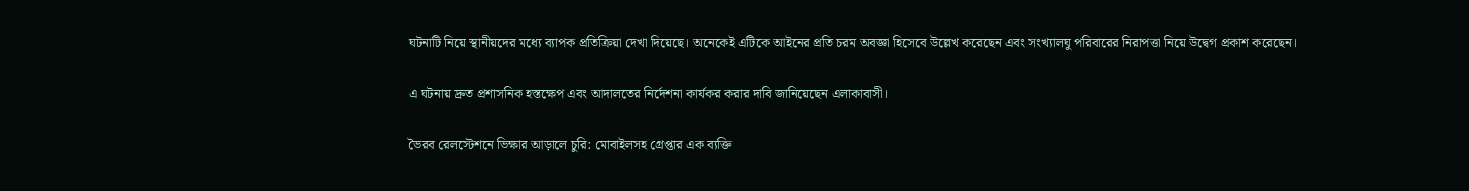ঘটনাটি নিয়ে স্থানীয়দের মধ্যে ব্যাপক প্রতিক্রিয়া দেখা দিয়েছে। অনেকেই এটিকে আইনের প্রতি চরম অবজ্ঞা হিসেবে উল্লেখ করেছেন এবং সংখ্যালঘু পরিবারের নিরাপত্তা নিয়ে উদ্বেগ প্রকাশ করেছেন।

এ ঘটনায় দ্রুত প্রশাসনিক হস্তক্ষেপ এবং আদালতের নির্দেশনা কার্যকর করার দাবি জানিয়েছেন এলাকাবাসী।

ভৈরব রেলস্টেশনে ভিক্ষার আড়ালে চুরি: মোবাইলসহ গ্রেপ্তার এক ব্যক্তি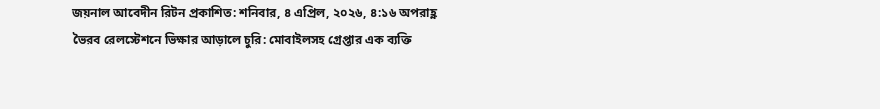জয়নাল আবেদীন রিটন প্রকাশিত: শনিবার, ৪ এপ্রিল, ২০২৬, ৪:১৬ অপরাহ্ণ
ভৈরব রেলস্টেশনে ভিক্ষার আড়ালে চুরি: মোবাইলসহ গ্রেপ্তার এক ব্যক্তি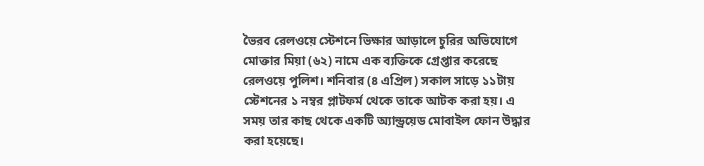ভৈরব রেলওয়ে স্টেশনে ভিক্ষার আড়ালে চুরির অভিযোগে মোক্তার মিয়া (৬২) নামে এক ব্যক্তিকে গ্রেপ্তার করেছে রেলওয়ে পুলিশ। শনিবার (৪ এপ্রিল) সকাল সাড়ে ১১টায় স্টেশনের ১ নম্বর প্লাটফর্ম থেকে তাকে আটক করা হয়। এ সময় তার কাছ থেকে একটি অ্যান্ড্রয়েড মোবাইল ফোন উদ্ধার করা হয়েছে।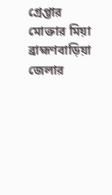গ্রেপ্তার মোক্তার মিয়া ব্রাহ্মণবাড়িয়া জেলার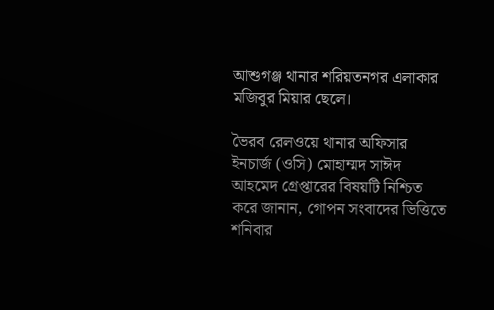আশুগঞ্জ থানার শরিয়তনগর এলাকার মজিবুর মিয়ার ছেলে।

ভৈরব রেলওয়ে থানার অফিসার ইনচার্জ (ওসি) মোহাম্মদ সাঈদ আহমেদ গ্রেপ্তারের বিষয়টি নিশ্চিত করে জানান, গোপন সংবাদের ভিত্তিতে শনিবার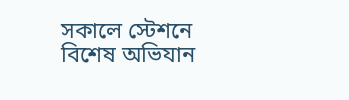সকালে স্টেশনে বিশেষ অভিযান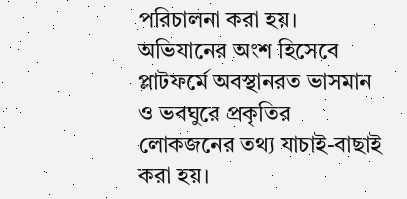পরিচালনা করা হয়। অভিযানের অংশ হিসেবে প্লাটফর্মে অবস্থানরত ভাসমান ও ভবঘুরে প্রকৃতির লোকজনের তথ্য যাচাই-বাছাই করা হয়।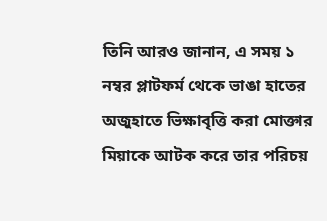তিনি আরও জানান, এ সময় ১ নম্বর প্লাটফর্ম থেকে ভাঙা হাতের অজুহাতে ভিক্ষাবৃত্তি করা মোক্তার মিয়াকে আটক করে তার পরিচয়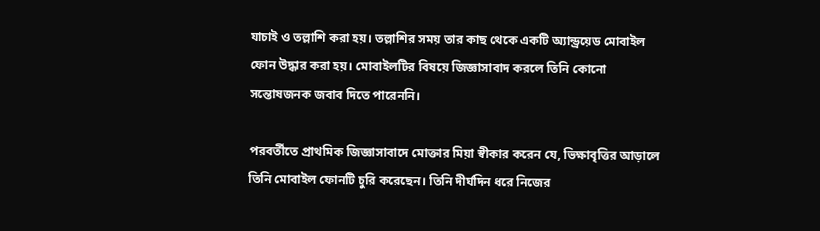যাচাই ও তল্লাশি করা হয়। তল্লাশির সময় তার কাছ থেকে একটি অ্যান্ড্রয়েড মোবাইল ফোন উদ্ধার করা হয়। মোবাইলটির বিষয়ে জিজ্ঞাসাবাদ করলে তিনি কোনো সন্তোষজনক জবাব দিতে পারেননি।

পরবর্তীতে প্রাথমিক জিজ্ঞাসাবাদে মোক্তার মিয়া স্বীকার করেন যে, ভিক্ষাবৃত্তির আড়ালে তিনি মোবাইল ফোনটি চুরি করেছেন। তিনি দীর্ঘদিন ধরে নিজের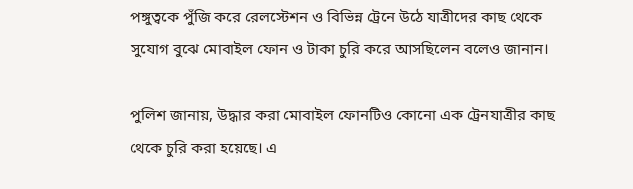পঙ্গুত্বকে পুঁজি করে রেলস্টেশন ও বিভিন্ন ট্রেনে উঠে যাত্রীদের কাছ থেকে সুযোগ বুঝে মোবাইল ফোন ও টাকা চুরি করে আসছিলেন বলেও জানান।

পুলিশ জানায়, উদ্ধার করা মোবাইল ফোনটিও কোনো এক ট্রেনযাত্রীর কাছ থেকে চুরি করা হয়েছে। এ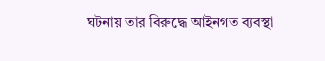ঘটনায় তার বিরুদ্ধে আইনগত ব্যবস্থা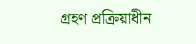গ্রহণ প্রক্রিয়াধীন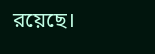রয়েছে।